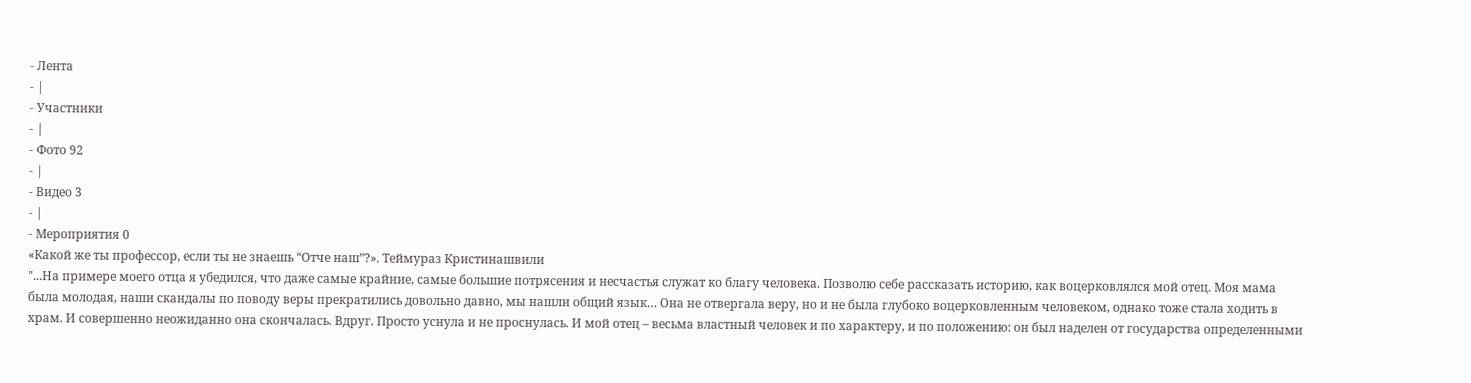- Лента
- |
- Участники
- |
- Фото 92
- |
- Видео 3
- |
- Мероприятия 0
«Какой же ты профессор, если ты не знаешь “Отче наш”?». Теймураз Кристинашвили
"...На примере моего отца я убедился, что даже самые крайние, самые большие потрясения и несчастья служат ко благу человека. Позволю себе рассказать историю, как воцерковлялся мой отец. Моя мама была молодая, наши скандалы по поводу веры прекратились довольно давно, мы нашли общий язык… Она не отвергала веру, но и не была глубоко воцерковленным человеком, однако тоже стала ходить в храм. И совершенно неожиданно она скончалась. Вдруг. Просто уснула и не проснулась. И мой отец – весьма властный человек и по характеру, и по положению: он был наделен от государства определенными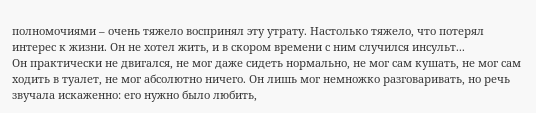полномочиями – очень тяжело воспринял эту утрату. Настолько тяжело, что потерял интерес к жизни. Он не хотел жить, и в скором времени с ним случился инсульт...
Он практически не двигался, не мог даже сидеть нормально, не мог сам кушать, не мог сам ходить в туалет, не мог абсолютно ничего. Он лишь мог немножко разговаривать, но речь звучала искаженно: его нужно было любить,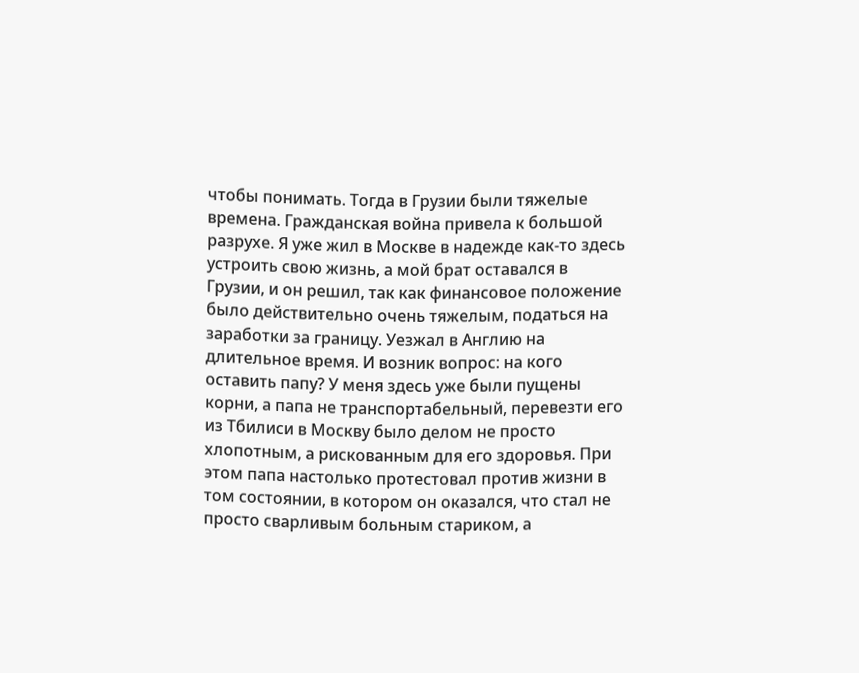чтобы понимать. Тогда в Грузии были тяжелые времена. Гражданская война привела к большой разрухе. Я уже жил в Москве в надежде как-то здесь устроить свою жизнь, а мой брат оставался в Грузии, и он решил, так как финансовое положение было действительно очень тяжелым, податься на заработки за границу. Уезжал в Англию на длительное время. И возник вопрос: на кого оставить папу? У меня здесь уже были пущены корни, а папа не транспортабельный, перевезти его из Тбилиси в Москву было делом не просто хлопотным, а рискованным для его здоровья. При этом папа настолько протестовал против жизни в том состоянии, в котором он оказался, что стал не просто сварливым больным стариком, а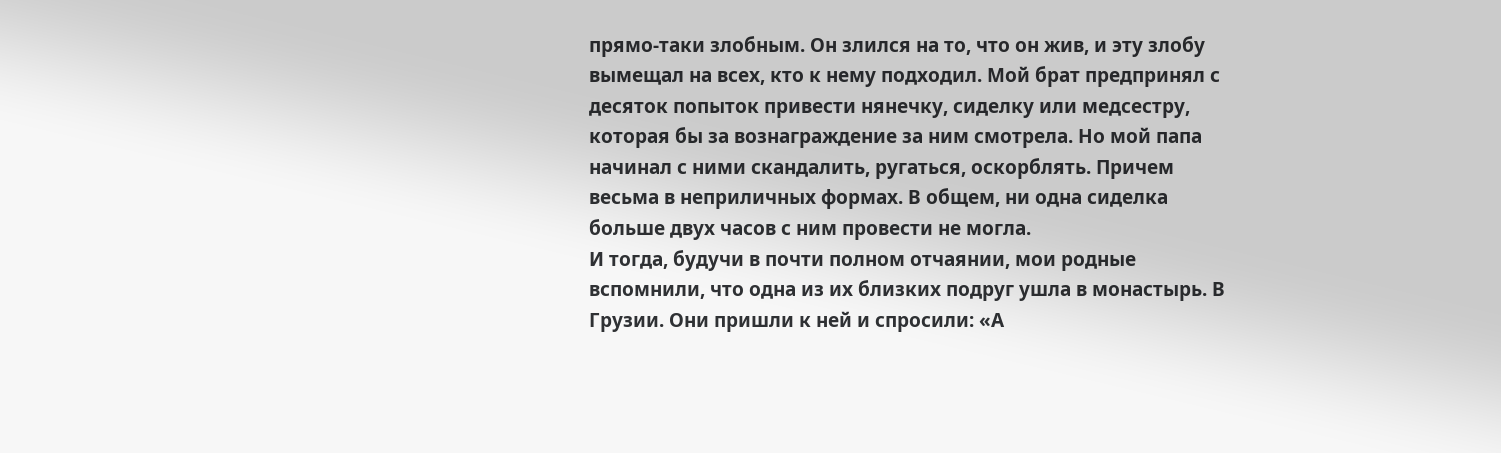прямо-таки злобным. Он злился на то, что он жив, и эту злобу вымещал на всех, кто к нему подходил. Мой брат предпринял с десяток попыток привести нянечку, сиделку или медсестру, которая бы за вознаграждение за ним смотрела. Но мой папа начинал с ними скандалить, ругаться, оскорблять. Причем весьма в неприличных формах. В общем, ни одна сиделка больше двух часов с ним провести не могла.
И тогда, будучи в почти полном отчаянии, мои родные вспомнили, что одна из их близких подруг ушла в монастырь. В Грузии. Они пришли к ней и спросили: «А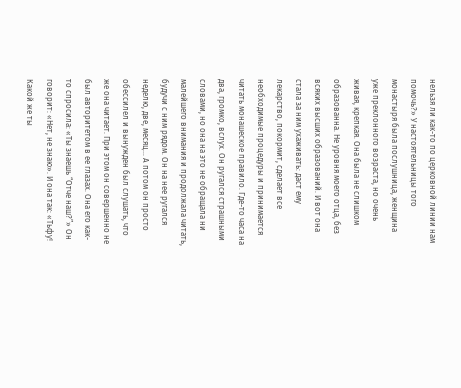нельзя ли как-то по церковной линии нам помочь?» У настоятельницы того монастыря была послушница, женщина уже преклонного возраста, но очень живая, крепкая. Она была не слишком образованна. Не уровня моего отца, без всяких высших образований. И вот она стала за ним ухаживать: даст ему лекарство, покормит, сделает все необходимые процедуры и принимается читать монашеское правило. Где-то часа на два, громко, вслух. Он ругался страшными словами, но она на это не обращала ни малейшего внимания и продолжала читать, будучи с ним рядом. Он на нее ругался неделю, две, месяц… А потом он просто обессилел и вынужден был слушать, что же она читает. При этом он совершенно не был авторитетом в ее глазах. Она его как-то спросила: «Ты знаешь “Отче наш?”» Он говорит: «Нет, не знаю». И она так: «Тьфу! Какой же ты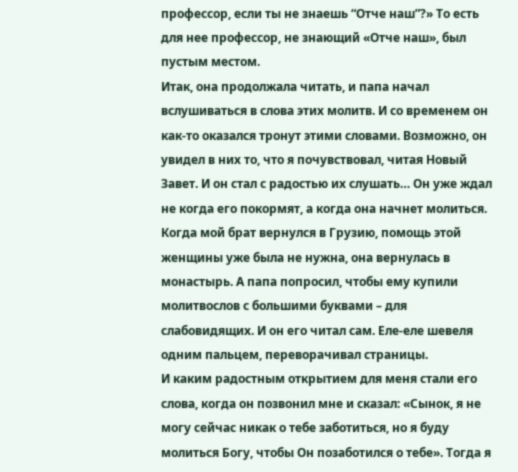профессор, если ты не знаешь “Отче наш”?» То есть для нее профессор, не знающий «Отче наш», был пустым местом.
Итак, она продолжала читать, и папа начал вслушиваться в слова этих молитв. И со временем он как-то оказался тронут этими словами. Возможно, он увидел в них то, что я почувствовал, читая Новый Завет. И он стал с радостью их слушать… Он уже ждал не когда его покормят, а когда она начнет молиться.
Когда мой брат вернулся в Грузию, помощь этой женщины уже была не нужна, она вернулась в монастырь. А папа попросил, чтобы ему купили молитвослов с большими буквами – для слабовидящих. И он его читал сам. Еле-еле шевеля одним пальцем, переворачивал страницы.
И каким радостным открытием для меня стали его слова, когда он позвонил мне и сказал: «Сынок, я не могу сейчас никак о тебе заботиться, но я буду молиться Богу, чтобы Он позаботился о тебе». Тогда я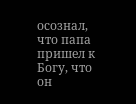осознал, что папа пришел к Богу, что он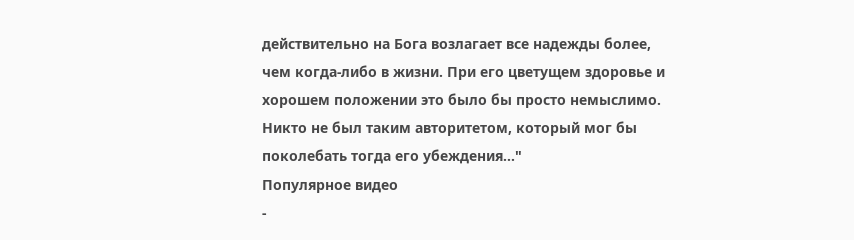действительно на Бога возлагает все надежды более, чем когда-либо в жизни. При его цветущем здоровье и хорошем положении это было бы просто немыслимо. Никто не был таким авторитетом, который мог бы поколебать тогда его убеждения..."
Популярное видео
-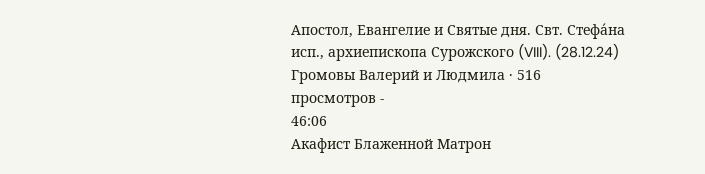Апостол, Евангелие и Святые дня. Свт. Стефа́на исп., архиепископа Сурожского (VIII). (28.12.24)
Громовы Валерий и Людмила · 516 просмотров -
46:06
Акафист Блаженной Матрон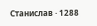Станислав · 1288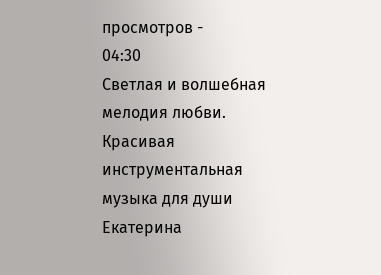просмотров -
04:30
Светлая и волшебная мелодия любви. Красивая инструментальная музыка для души
Екатерина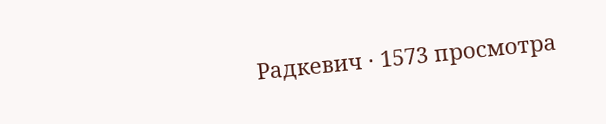Радкевич · 1573 просмотра